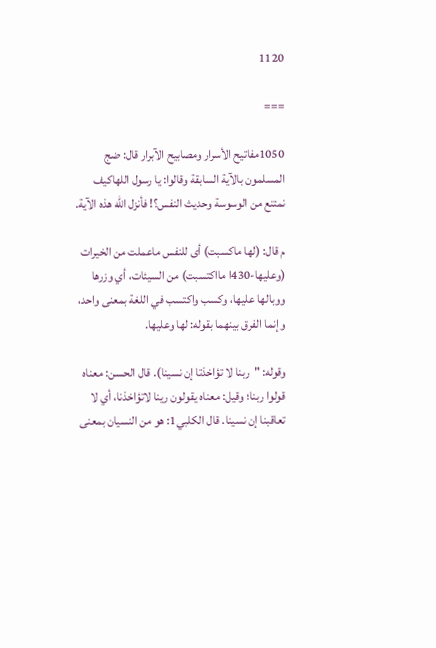1120

===

1050مفاتيح الأسرار ومصابيح الآبرار قال: ضج المسلمون بالآية السابقة وقالوا: يا رسول اللهاكيف نمتنع من الوسوسة وحديث النفس؟! فأنزل الله هذه الآية.

م قال: (لها ماكسبت) أى للنفس ماعملت من الخيرات (وعليها-430ا مااكتسبت) من السيئات، أي وزرها ووبالها عليها، وكسب واكتسب في اللغة بمعنى واحد، وإنما الفرق بينهما بقوله: لها وعليها.

وقوله: "ربنا لا تؤاخذتا إن نسينا). قال الحسن: معناه قولوا ربنا؛ وقيل: معناه يقولون رينا لاتؤاخذنا، أي لا تعاقبنا إن نسينا. قال الكلبي1: هو من النسيان بمعنى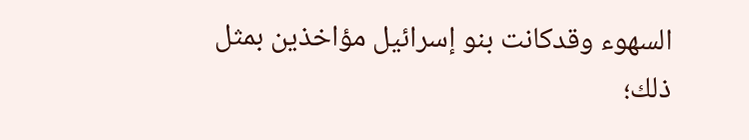السهوء وقدكانت بنو إسرائيل مؤاخذين بمثل ذلك؛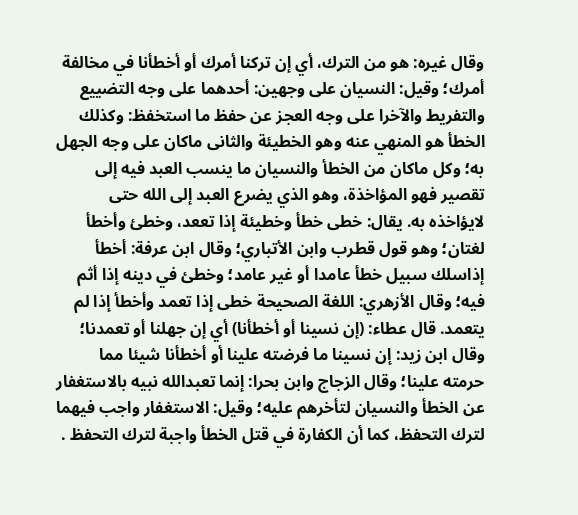وقال غيره: هو من الترك، أي إن تركنا أمرك أو أخطأنا في مخالفة أمرك؛ وقيل: النسيان على وجهين: أحدهما على وجه التضييع والتفريط والآخرا على وجه العجز عن حفظ ما استخفظ: وكذلك الخطأ هو المنهي عنه وهو الخطيئة والثانى ماكان على وجه الجهل به؛ وكل ماكان من الخطأ والنسيان ما ينسب العبد فيه إلى تقصير فهو المؤاخذة، وهو الذي يضرع العبد إلى الله حتى لايؤاخذه به. يقال: خطى خطأ وخطيئة إذا تععد، وخطئ وأخطأ لغتان؛ وهو قول قطرب وابن الأتباري؛ وقال ابن عرفة: أخطأ إذاسلك سبيل خطأ عامدا أو غير عامد؛ وخطئ في دينه إذا أثم فيه؛ وقال الأزهري: اللغة الصحيحة خطى إذا تعمد وأخطأ إذا لم يتعمد. قال عطاء: (إن نسينا أو أخطأنا) أي إن جهلنا أو تعمدنا؛ وقال ابن زيد: إن نسينا ما فرضته علينا أو أخطأنا شيئا مما حرمته علينا؛ وقال الزجاج وابن بحرا: إنما تعبدالله نبيه بالاستغفار عن الخطأ والنسيان لتأخرهم عليه؛ وقيل: الاستغفار واجب فيهما لترك التحفظ، كما أن الكفارة في قتل الخطأ واجبة لترك التحفظ .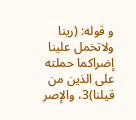و قوله: (رينا ولاتخمل علينا إضراكما حملته على الذين من قيلنا)3، والإصر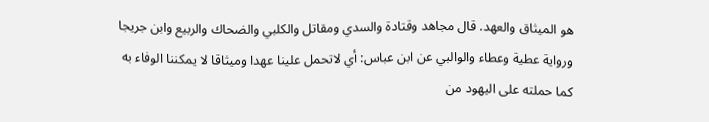هو الميثاق والعهد. قال مجاهد وقتادة والسدي ومقاتل والكلبي والضحاك والربيع وابن جريجا ورواية عطية وعطاء والوالبي عن ابن عباس: أي لاتحمل علينا عهدا وميثاقا لا يمكننا الوفاء به كما حملته على اليهود من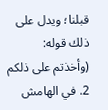قبلنا؛ ويدل على ذلك قوله: (وأخذتم على ذلكم 2. في الهامش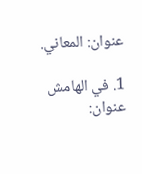عنوان: المعاني.

1. في الهامش عنوان: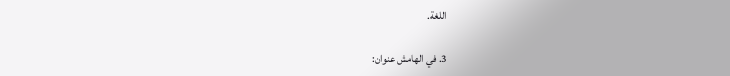اللغة.

3. في الهامش عنوان: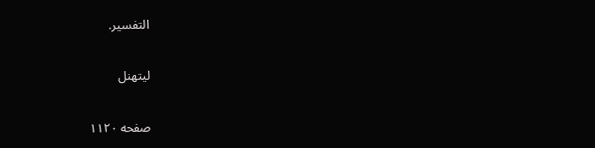التفسير.

ليتهنل

صفحه ۱۱۲۰